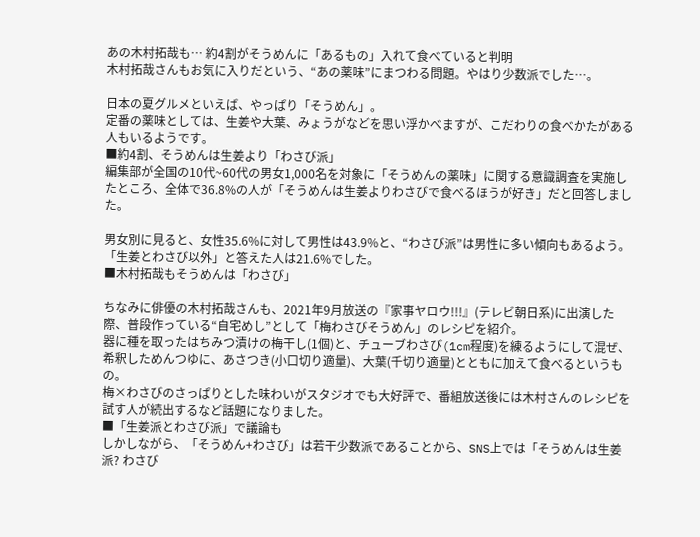あの木村拓哉も… 約4割がそうめんに「あるもの」入れて食べていると判明
木村拓哉さんもお気に入りだという、“あの薬味”にまつわる問題。やはり少数派でした…。

日本の夏グルメといえば、やっぱり「そうめん」。
定番の薬味としては、生姜や大葉、みょうがなどを思い浮かべますが、こだわりの食べかたがある人もいるようです。
■約4割、そうめんは生姜より「わさび派」
編集部が全国の10代~60代の男女1,000名を対象に「そうめんの薬味」に関する意識調査を実施したところ、全体で36.8%の人が「そうめんは生姜よりわさびで食べるほうが好き」だと回答しました。

男女別に見ると、女性35.6%に対して男性は43.9%と、“わさび派”は男性に多い傾向もあるよう。
「生姜とわさび以外」と答えた人は21.6%でした。
■木村拓哉もそうめんは「わさび」

ちなみに俳優の木村拓哉さんも、2021年9月放送の『家事ヤロウ!!!』(テレビ朝日系)に出演した際、普段作っている“自宅めし”として「梅わさびそうめん」のレシピを紹介。
器に種を取ったはちみつ漬けの梅干し(1個)と、チューブわさび(1cm程度)を練るようにして混ぜ、希釈しためんつゆに、あさつき(小口切り適量)、大葉(千切り適量)とともに加えて食べるというもの。
梅×わさびのさっぱりとした味わいがスタジオでも大好評で、番組放送後には木村さんのレシピを試す人が続出するなど話題になりました。
■「生姜派とわさび派」で議論も
しかしながら、「そうめん+わさび」は若干少数派であることから、SNS上では「そうめんは生姜派? わさび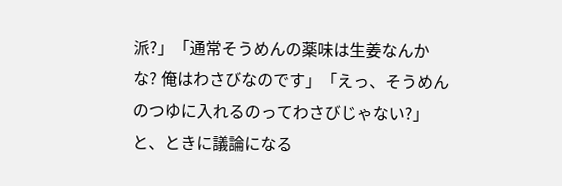派?」「通常そうめんの薬味は生姜なんかな? 俺はわさびなのです」「えっ、そうめんのつゆに入れるのってわさびじゃない?」と、ときに議論になる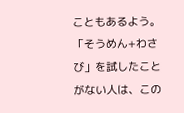こともあるよう。
「そうめん+わさび」を試したことがない人は、この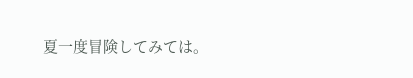夏一度冒険してみては。